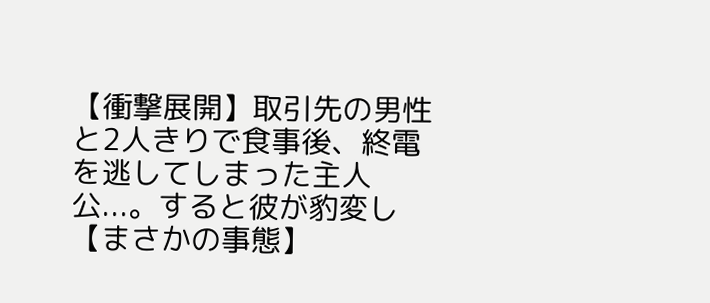【衝撃展開】取引先の男性と2人きりで食事後、終電を逃してしまった主人公...。すると彼が豹変し【まさかの事態】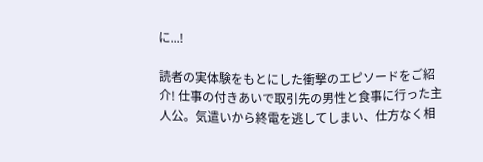に...!

読者の実体験をもとにした衝撃のエピソードをご紹介! 仕事の付きあいで取引先の男性と食事に行った主人公。気遣いから終電を逃してしまい、仕方なく相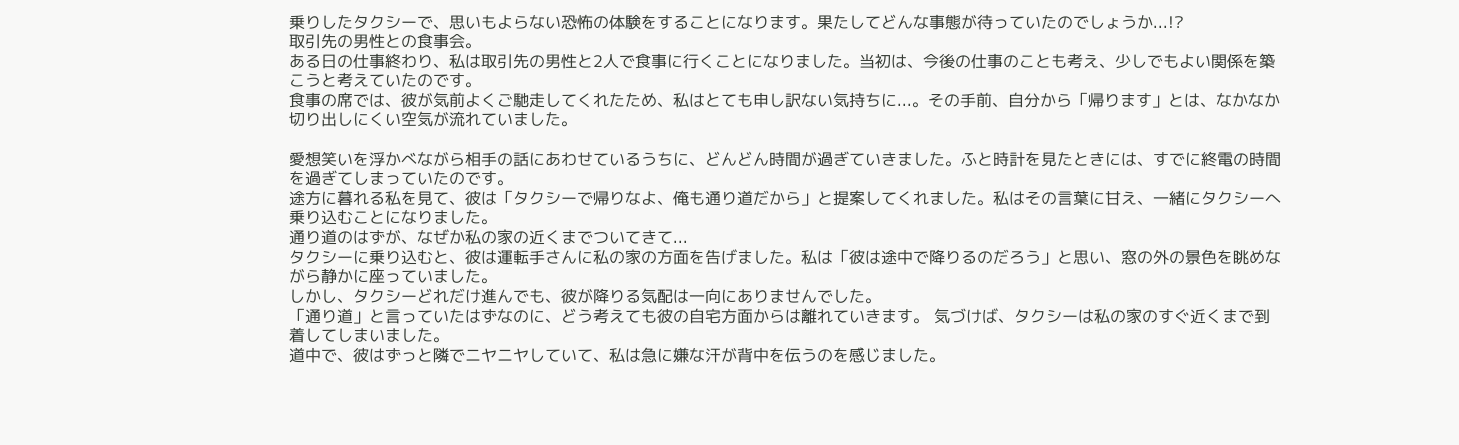乗りしたタクシーで、思いもよらない恐怖の体験をすることになります。果たしてどんな事態が待っていたのでしょうか...!?
取引先の男性との食事会。
ある日の仕事終わり、私は取引先の男性と2人で食事に行くことになりました。当初は、今後の仕事のことも考え、少しでもよい関係を築こうと考えていたのです。
食事の席では、彼が気前よくご馳走してくれたため、私はとても申し訳ない気持ちに...。その手前、自分から「帰ります」とは、なかなか切り出しにくい空気が流れていました。

愛想笑いを浮かべながら相手の話にあわせているうちに、どんどん時間が過ぎていきました。ふと時計を見たときには、すでに終電の時間を過ぎてしまっていたのです。
途方に暮れる私を見て、彼は「タクシーで帰りなよ、俺も通り道だから」と提案してくれました。私はその言葉に甘え、一緒にタクシーへ乗り込むことになりました。
通り道のはずが、なぜか私の家の近くまでついてきて...
タクシーに乗り込むと、彼は運転手さんに私の家の方面を告げました。私は「彼は途中で降りるのだろう」と思い、窓の外の景色を眺めながら静かに座っていました。
しかし、タクシーどれだけ進んでも、彼が降りる気配は一向にありませんでした。
「通り道」と言っていたはずなのに、どう考えても彼の自宅方面からは離れていきます。 気づけば、タクシーは私の家のすぐ近くまで到着してしまいました。
道中で、彼はずっと隣でニヤニヤしていて、私は急に嫌な汗が背中を伝うのを感じました。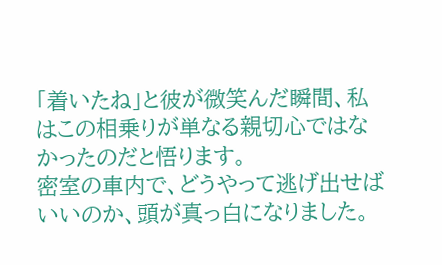「着いたね」と彼が微笑んだ瞬間、私はこの相乗りが単なる親切心ではなかったのだと悟ります。
密室の車内で、どうやって逃げ出せばいいのか、頭が真っ白になりました。